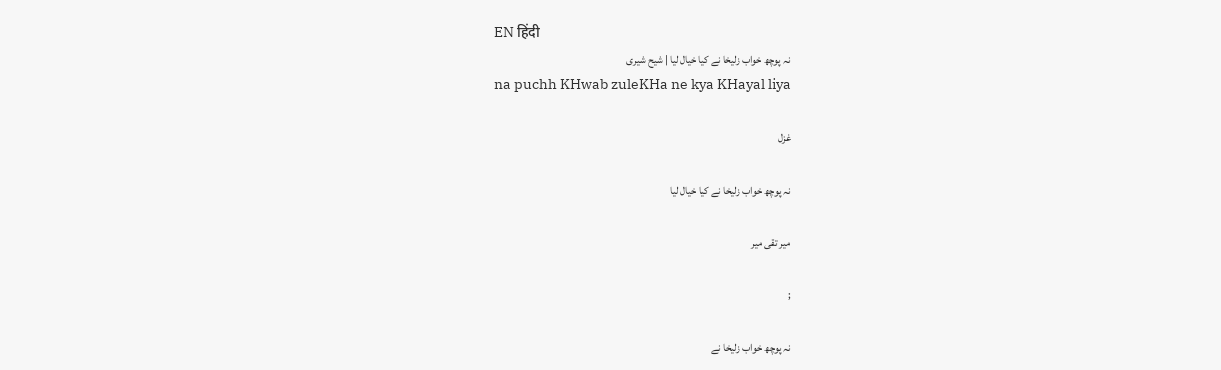EN हिंदी
نہ پوچھ خواب زلیخا نے کیا خیال لیا | شیح شیری
na puchh KHwab zuleKHa ne kya KHayal liya

غزل

نہ پوچھ خواب زلیخا نے کیا خیال لیا

میر تقی میر

;

نہ پوچھ خواب زلیخا نے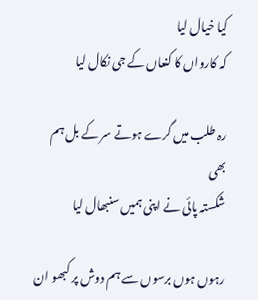کیا خیال لیا
کہ کارواں کا کنعاں کے جی نکال لیا

رہ طلب میں گرے ہوتے سر کے بل ہم بھی
شکستہ پائی نے اپنی ہمیں سنبھال لیا

رہوں ہوں برسوں سے ہم دوش پر کبھو ان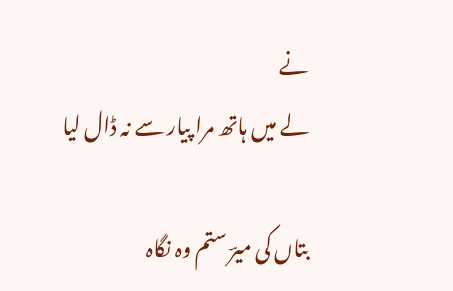نے
لے میں ہاتھ مرا پیار سے نہ ڈال لیا

بتاں کی میرؔ ستم وہ نگاہ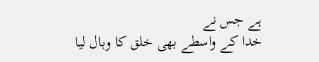ہے جس نے
خدا کے واسطے بھی خلق کا وبال لیا